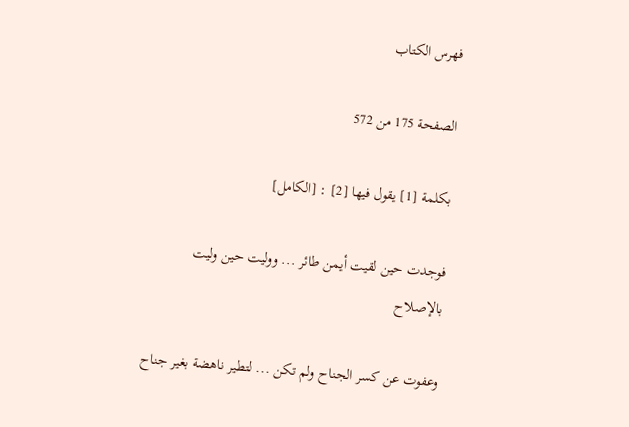فهرس الكتاب

الصفحة 175 من 572

بكلمة [1] يقول فيها [2] : [الكامل]

فوجدت حين لقيت أيمن طائر ... ووليت حين وليت بالإصلاح

وعفوت عن كسر الجناح ولم تكن ... لتطير ناهضة بغير جناح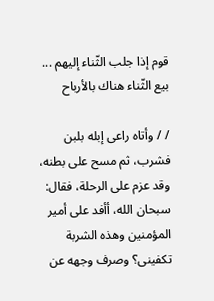قوم إذا جلب الثّناء إليهم ... بيع الثّناء هناك بالأرباح

/ / وأتاه راعى إبله بلبن فشرب، ثم مسح على بطنه، وقد عزم على الرحلة، فقال: سبحان الله، أأفد على أمير المؤمنين وهذه الشربة تكفينى؟ وصرف وجهه عن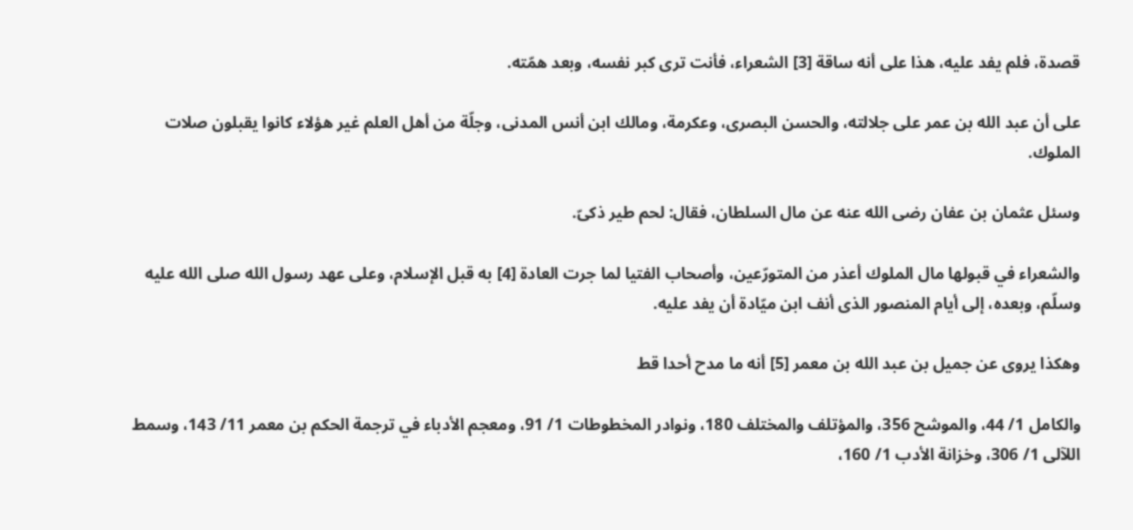قصدة، فلم يفد عليه، هذا على أنه ساقة [3] الشعراء، فأنت ترى كبر نفسه، وبعد همّته.

على أن عبد الله بن عمر على جلالته، والحسن البصرى، وعكرمة، ومالك ابن أنس المدنى، وجلّة من أهل العلم غير هؤلاء كانوا يقبلون صلات الملوك.

وسئل عثمان بن عفان رضى الله عنه عن مال السلطان، فقال: لحم طير ذكىّ.

والشعراء في قبولها مال الملوك أعذر من المتورّعين، وأصحاب الفتيا لما جرت العادة [4] به قبل الإسلام، وعلى عهد رسول الله صلى الله عليه وسلّم، وبعده، إلى أيام المنصور الذى أنف ابن ميّادة أن يفد عليه.

وهكذا يروى عن جميل بن عبد الله بن معمر [5] أنه ما مدح أحدا قط

والكامل 1/ 44، والموشح 356، والمؤتلف والمختلف 180، ونوادر المخطوطات 1/ 91، ومعجم الأدباء في ترجمة الحكم بن معمر 11/ 143، وسمط اللآلى 1/ 306، وخزانة الأدب 1/ 160،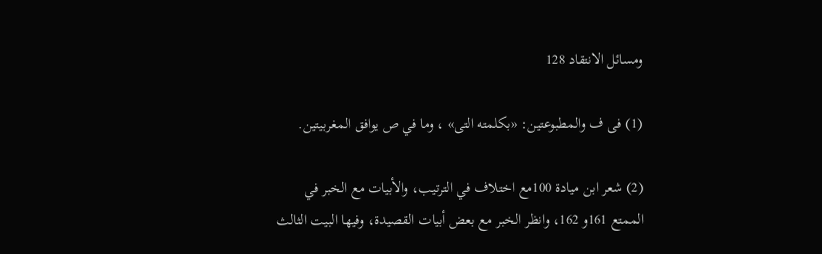ومسائل الانتقاد 128

(1) فى ف والمطبوعتين: «بكلمته التى» ، وما في ص يوافق المغربيتين.

(2) شعر ابن ميادة 100مع اختلاف في الترتيب، والأبيات مع الخبر في الممتع 161و 162، وانظر الخبر مع بعض أبيات القصيدة، وفيها البيت الثالث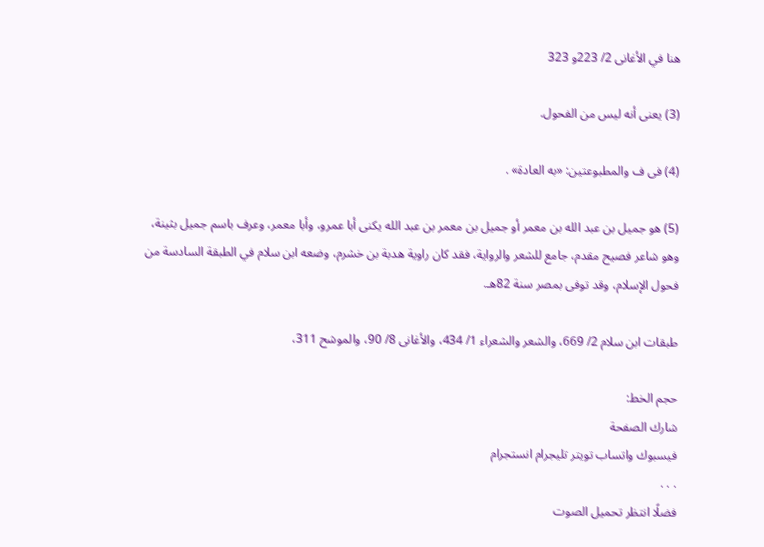هنا في الأغانى 2/ 223و 323

(3) يعنى أنه ليس من الفحول.

(4) فى ف والمطبوعتين: «به العادة» .

(5) هو جميل بن عبد الله بن معمر أو جميل بن معمر بن عبد الله يكنى أبا عمرو، وأبا معمر، وعرف باسم جميل بثينة، وهو شاعر فصيح مقدم، جامع للشعر والرواية، فقد كان راوية هدبة بن خشرم، وضعه ابن سلام في الطبقة السادسة من فحول الإسلام، وقد توفى بمصر سنة 82هـ.

طبقات ابن سلام 2/ 669، والشعر والشعراء 1/ 434، والأغانى 8/ 90، والموشح 311،

حجم الخط:
شارك الصفحة
فيسبوك واتساب تويتر تليجرام انستجرام
. . .
فضلًا انتظر تحميل الصوت